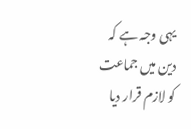یہی وجہ ہے کہ دین میں جماعت کو لازم قرار دیا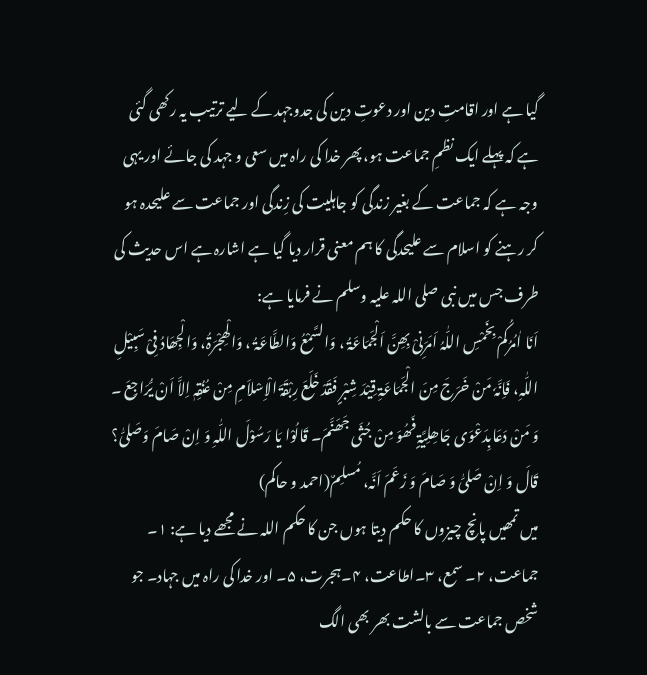گیا ہے اور اقامتِ دین اور دعوتِ دین کی جدوجہد کے لیے ترتیب یہ رکھی گئی ہے کہ پہلے ایک نظمِ جماعت ہو، پھر خدا کی راہ میں سعی و جہد کی جائے اور یہی وجہ ہے کہ جماعت کے بغیر زندگی کو جاہلیت کی زِندگی اور جماعت سے علیحدہ ہو کر رہنے کو اسلام سے علیحدگی کا ہم معنی قرار دیا گیا ہے اشارہ ہے اس حدیث کی طرف جس میں نبی صلی اللہ علیہ وسلم نے فرمایا ہے:
اَنَا اٰمُرُکُمْ بِخَمْسِ اللّٰہُ اَمَرَنِیْ بِھِنَّ اَلْجَمَاعَۃُ ، وَالسَّمْعُ وَالطَّاعَۃُ ، وَالْھِجْرَۃُ، وَالْجِھَادُ فِیْ سَبِیْلِ اللّٰہِ، فَاِنَّہٗ مَنْ خَرَجَ مِنَ الْجَمَاعَۃِ قِیْدَ شِبْرٍ فَقَدْ خَلَعَ رِبْقَۃَ الْاِسْلاَمِ مِنْ عُنُقِہٖ اِلاَّ اَنْ یُّرَاجِعَ ۔ وَ مَنْ دَعَابِدَعْوَی جَاھِلِیَّۃٍ فَھُوَ مِنْ جُثَی جَھَنَّمَ۔ قَالُوْا یَا رَسُوْلَ اللّٰہِ وَ اِنْ صَامَ وَصَلیّٰ؟ قَالَ وَ اِنْ صَلیّٰ وَ صَامَ وَ زَعَمَ اَنَّہ، مُسلِمٌ(احمد و حاکم)
میں تمھیں پانچ چیزوں کا حکم دیتا ہوں جن کا حکم اللہ نے مجھے دیا ہے: ۱۔ جماعت، ۲۔ سمع، ۳۔اطاعت، ۴۔ہجرت، ۵۔ اور خدا کی راہ میں جہاد۔ جو شخص جماعت سے بالشت بھر بھی الگ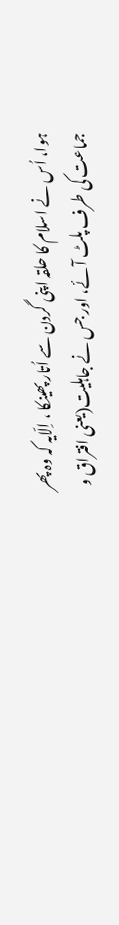ہوا، اُس نے اسلام کا حلقہ اپنی گردن سے اُتار پھینکا ، اِلّایہ کہ وہ پھر جماعت کی طرف پلٹ آئے، اور جس نے جاہلیت(یعنی افتراق و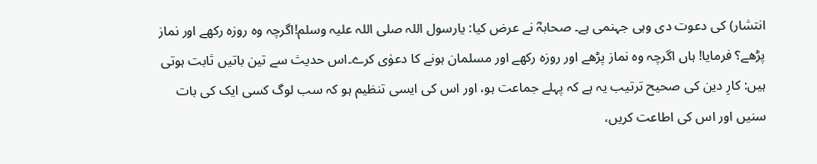انتشار) کی دعوت دی وہی جہنمی ہے۔ صحابہؓ نے عرض کیا: یارسول اللہ صلی اللہ علیہ وسلم!اگرچہ وہ روزہ رکھے اور نماز پڑھے؟ فرمایا! ہاں اگرچہ وہ نماز پڑھے اور روزہ رکھے اور مسلمان ہونے کا دعوٰی کرے۔اس حدیث سے تین باتیں ثابت ہوتی ہیں: کارِ دین کی صحیح ترتیب یہ ہے کہ پہلے جماعت ہو، اور اس کی ایسی تنظیم ہو کہ سب لوگ کسی ایک کی بات سنیں اور اس کی اطاعت کریں،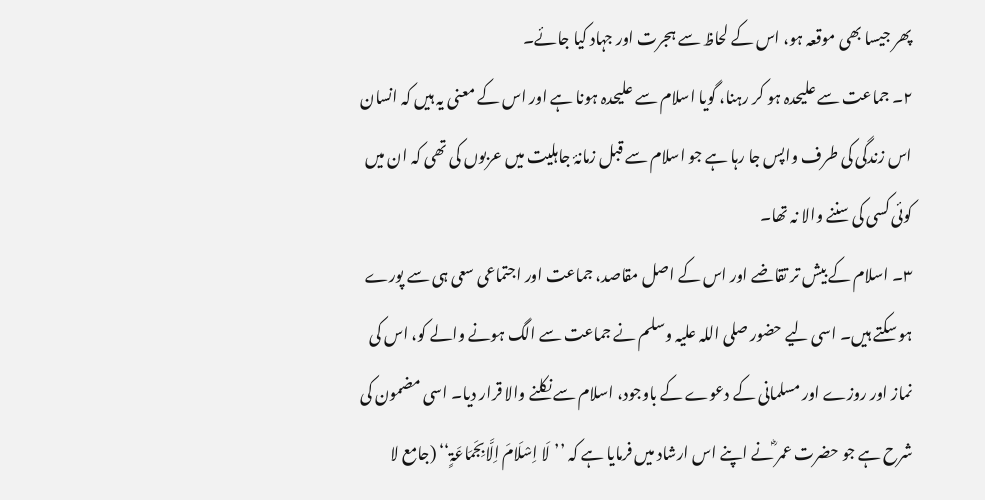پھر جیسا بھی موقعہ ہو، اس کے لحاظ سے ہجرت اور جہاد کیا جائے۔
۲۔ جماعت سے علیحدہ ہو کر رہنا، گویا اسلام سے علیحدہ ہونا ہے اور اس کے معنی یہ ہیں کہ انسان اس زندگی کی طرف واپس جا رہا ہے جو اسلام سے قبل زمانۂ جاہلیت میں عربوں کی تھی کہ ان میں کوئی کسی کی سننے والا نہ تھا۔
۳۔ اسلام کے بیش تر تقاضے اور اس کے اصل مقاصد، جماعت اور اجتماعی سعی ہی سے پورے ہو سکتے ہیں۔ اسی لیے حضور صلی اللہ علیہ وسلم نے جماعت سے الگ ہونے والے کو، اس کی نماز اور روزے اور مسلمانی کے دعوے کے باوجود، اسلام سے نکلنے والا قرار دیا۔ اسی مضمون کی شرح ہے جو حضرت عمر ؓنے اپنے اس ارشاد میں فرمایا ہے کہ ’’لَا اِسْلَامَ اِلَّابِجَمَاعَۃٍ‘‘ (جامع لا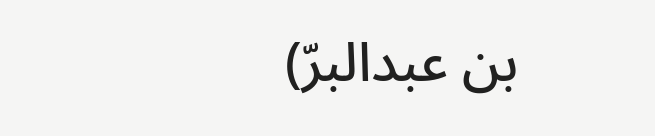بن عبدالبرّ)